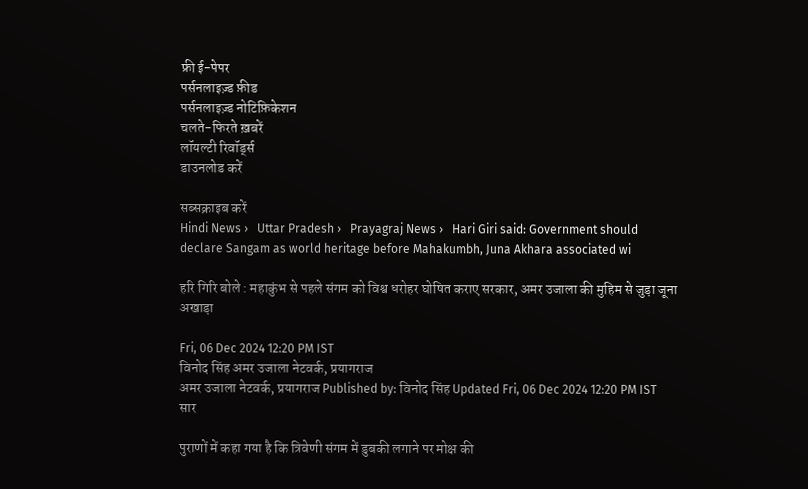फ्री ई-पेपर
पर्सनलाइज़्ड फ़ीड
पर्सनलाइज़्ड नोटिफ़िकेशन
चलते-फिरते ख़बरें
लॉयल्टी रिवॉर्ड्स
डाउनलोड करें

सब्सक्राइब करें
Hindi News ›   Uttar Pradesh ›   Prayagraj News ›   Hari Giri said: Government should declare Sangam as world heritage before Mahakumbh, Juna Akhara associated wi

हरि गिरि बोले : महाकुंभ से पहले संगम को विश्व धरोहर घोषित कराए सरकार, अमर उजाला की मुहिम से जुड़ा जूना अखाड़ा

Fri, 06 Dec 2024 12:20 PM IST
विनोद सिंह अमर उजाला नेटवर्क, प्रयागराज
अमर उजाला नेटवर्क, प्रयागराज Published by: विनोद सिंह Updated Fri, 06 Dec 2024 12:20 PM IST
सार

पुराणों में कहा गया है कि त्रिवेणी संगम में डुबकी लगाने पर मोक्ष की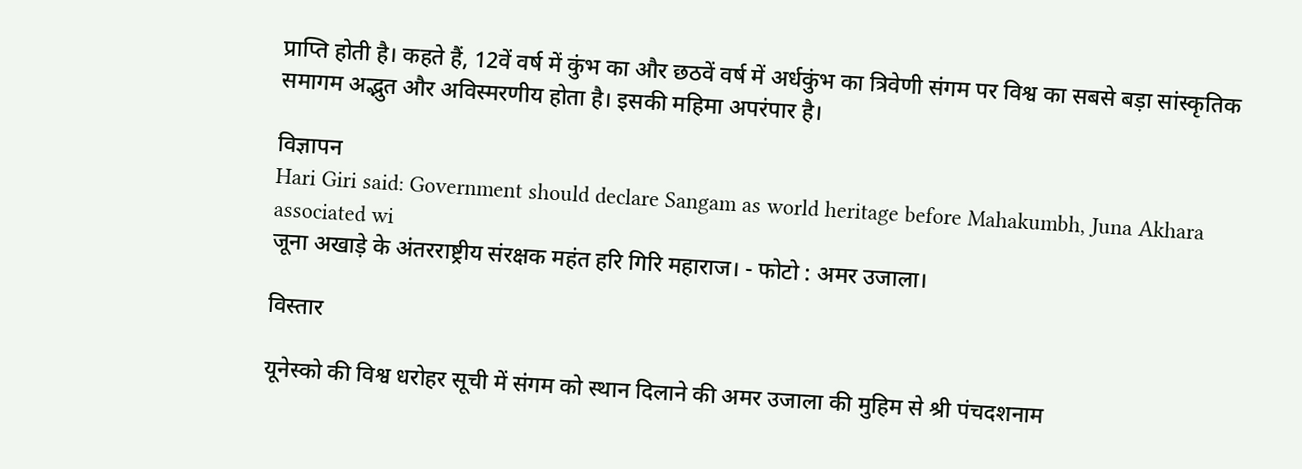प्राप्ति होती है। कहते हैं, 12वें वर्ष में कुंभ का और छठवें वर्ष में अर्धकुंभ का त्रिवेणी संगम पर विश्व का सबसे बड़ा सांस्कृतिक समागम अद्भुत और अविस्मरणीय होता है। इसकी महिमा अपरंपार है।

विज्ञापन
Hari Giri said: Government should declare Sangam as world heritage before Mahakumbh, Juna Akhara associated wi
जूना अखाड़े के अंतरराष्ट्रीय संरक्षक महंत हरि गिरि महाराज। - फोटो : अमर उजाला।

विस्तार

यूनेस्को की विश्व धरोहर सूची में संगम को स्थान दिलाने की अमर उजाला की मुहिम से श्री पंचदशनाम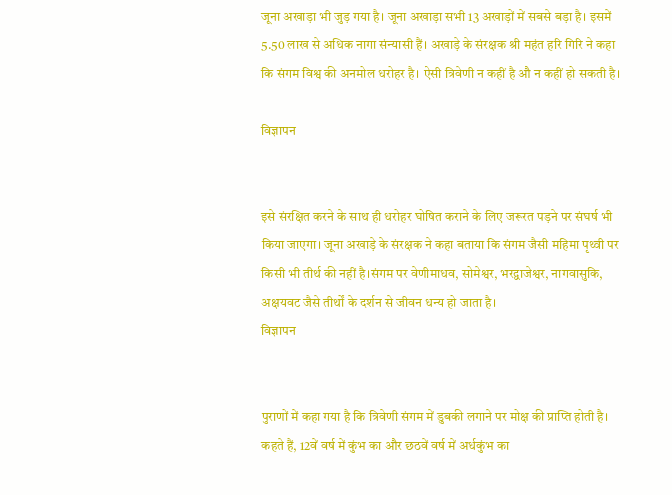जूना अखाड़ा भी जुड़ गया है। जूना अखाड़ा सभी 13 अखाड़ों में सबसे बड़ा है। इसमें 5.50 लाख से अधिक नागा संन्यासी हैं। अखाड़े के संरक्षक श्री महंत हरि गिरि ने कहा कि संगम विश्व की अनमोल धरोहर है। ऐसी त्रिवेणी न कहीं है औ न कहीं हो सकती है।

विज्ञापन


इसे संरक्षित करने के साथ ही धरोहर घोषित कराने के लिए जरूरत पड़ने पर संघर्ष भी किया जाएगा। जूना अखाड़े के संरक्षक ने कहा बताया कि संगम जैसी महिमा पृथ्वी पर किसी भी तीर्थ की नहीं है।संगम पर वेणीमाधव, सोमेश्वर, भरद्वाजेश्वर, नागवासुकि, अक्षयवट जैसे तीर्थों के दर्शन से जीवन धन्य हो जाता है।
विज्ञापन


पुराणों में कहा गया है कि त्रिवेणी संगम में डुबकी लगाने पर मोक्ष की प्राप्ति होती है। कहते हैं, 12वें वर्ष में कुंभ का और छठवें वर्ष में अर्धकुंभ का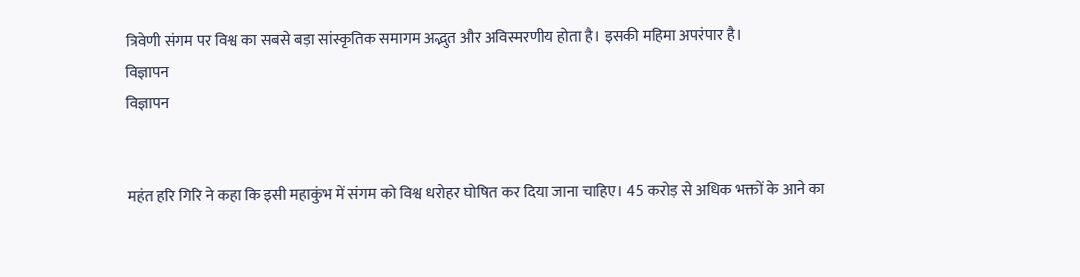त्रिवेणी संगम पर विश्व का सबसे बड़ा सांस्कृतिक समागम अद्भुत और अविस्मरणीय होता है। इसकी महिमा अपरंपार है।
विज्ञापन
विज्ञापन


महंत हरि गिरि ने कहा कि इसी महाकुंभ में संगम को विश्व धरोहर घोषित कर दिया जाना चाहिए। 45 करोड़ से अधिक भक्तों के आने का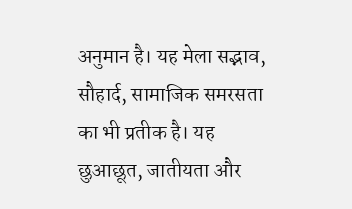अनुमान है। यह मेला सद्भाव, सौहार्द, सामाजिक समरसता का भी प्रतीक है। यह छुआछूत, जातीयता और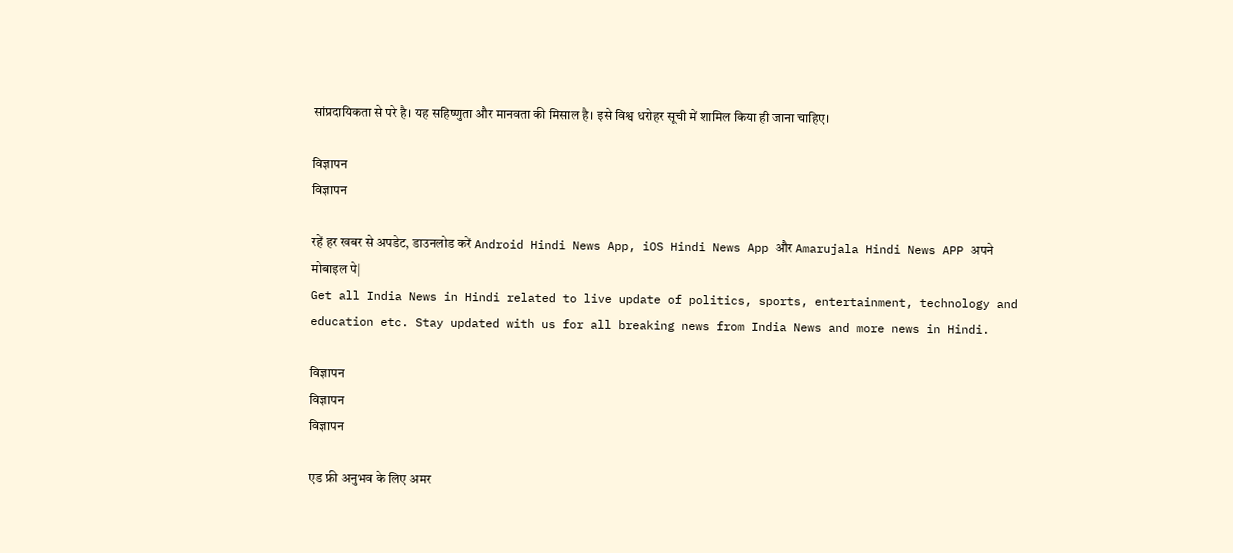सांप्रदायिकता से परे है। यह सहिष्णुता और मानवता की मिसाल है। इसे विश्व धरोहर सूची में शामिल किया ही जाना चाहिए।

विज्ञापन
विज्ञापन

रहें हर खबर से अपडेट, डाउनलोड करें Android Hindi News App, iOS Hindi News App और Amarujala Hindi News APP अपने मोबाइल पे|
Get all India News in Hindi related to live update of politics, sports, entertainment, technology and education etc. Stay updated with us for all breaking news from India News and more news in Hindi.

विज्ञापन
विज्ञापन
विज्ञापन

एड फ्री अनुभव के लिए अमर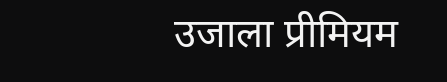उजाला प्रीमियम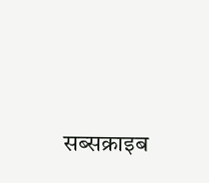सब्सक्राइब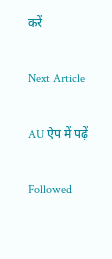करें

Next Article

AU ऐप में पढ़ें

Followed